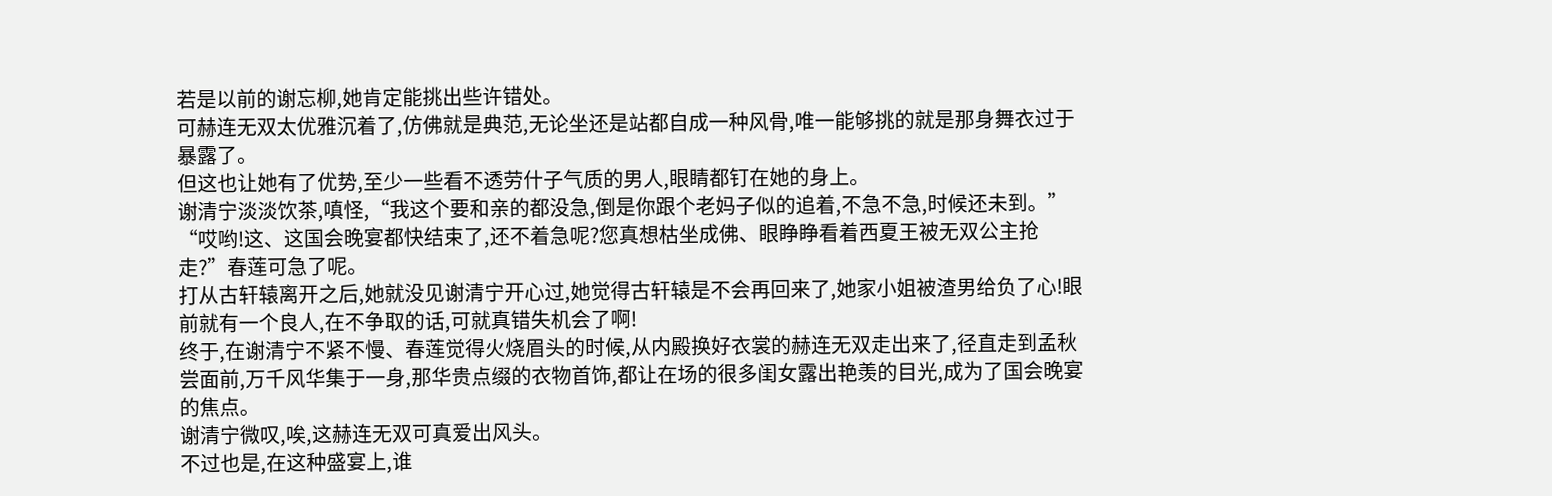若是以前的谢忘柳,她肯定能挑出些许错处。
可赫连无双太优雅沉着了,仿佛就是典范,无论坐还是站都自成一种风骨,唯一能够挑的就是那身舞衣过于暴露了。
但这也让她有了优势,至少一些看不透劳什子气质的男人,眼睛都钉在她的身上。
谢清宁淡淡饮茶,嗔怪,“我这个要和亲的都没急,倒是你跟个老妈子似的追着,不急不急,时候还未到。”
“哎哟!这、这国会晚宴都快结束了,还不着急呢?您真想枯坐成佛、眼睁睁看着西夏王被无双公主抢走?”春莲可急了呢。
打从古轩辕离开之后,她就没见谢清宁开心过,她觉得古轩辕是不会再回来了,她家小姐被渣男给负了心!眼前就有一个良人,在不争取的话,可就真错失机会了啊!
终于,在谢清宁不紧不慢、春莲觉得火烧眉头的时候,从内殿换好衣裳的赫连无双走出来了,径直走到孟秋尝面前,万千风华集于一身,那华贵点缀的衣物首饰,都让在场的很多闺女露出艳羡的目光,成为了国会晚宴的焦点。
谢清宁微叹,唉,这赫连无双可真爱出风头。
不过也是,在这种盛宴上,谁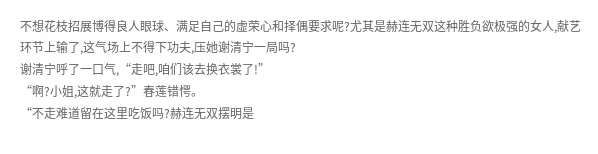不想花枝招展博得良人眼球、满足自己的虚荣心和择偶要求呢?尤其是赫连无双这种胜负欲极强的女人,献艺环节上输了,这气场上不得下功夫,压她谢清宁一局吗?
谢清宁呼了一口气,“走吧,咱们该去换衣裳了!”
“啊?小姐,这就走了?”春莲错愕。
“不走难道留在这里吃饭吗?赫连无双摆明是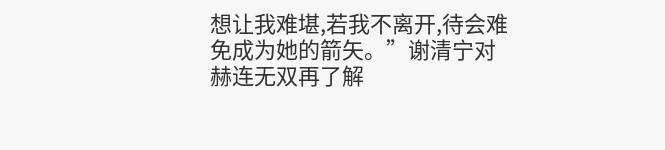想让我难堪,若我不离开,待会难免成为她的箭矢。”谢清宁对赫连无双再了解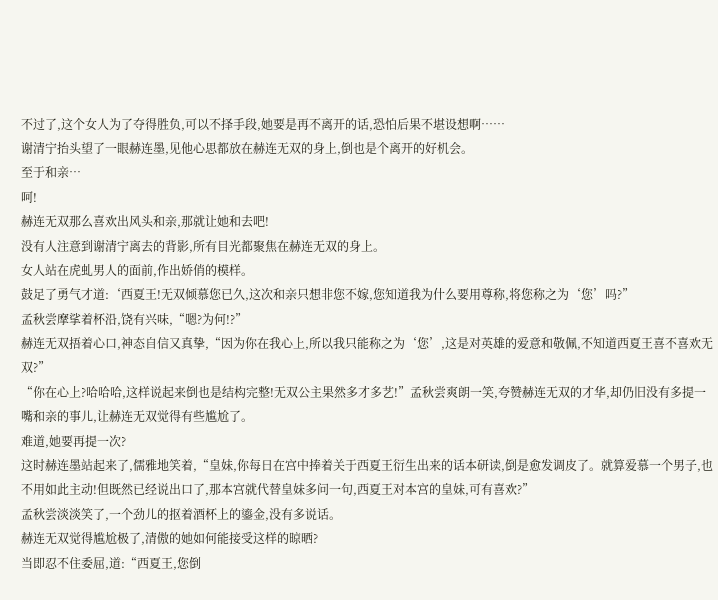不过了,这个女人为了夺得胜负,可以不择手段,她要是再不离开的话,恐怕后果不堪设想啊……
谢清宁抬头望了一眼赫连墨,见他心思都放在赫连无双的身上,倒也是个离开的好机会。
至于和亲…
呵!
赫连无双那么喜欢出风头和亲,那就让她和去吧!
没有人注意到谢清宁离去的背影,所有目光都聚焦在赫连无双的身上。
女人站在虎虬男人的面前,作出娇俏的模样。
鼓足了勇气才道:‘西夏王!无双倾慕您已久,这次和亲只想非您不嫁,您知道我为什么要用尊称,将您称之为‘您’吗?”
孟秋尝摩挲着杯沿,饶有兴味,“嗯?为何!?”
赫连无双捂着心口,神态自信又真挚,“因为你在我心上,所以我只能称之为‘您’,这是对英雄的爱意和敬佩,不知道西夏王喜不喜欢无双?”
“你在心上?哈哈哈,这样说起来倒也是结构完整!无双公主果然多才多艺!”孟秋尝爽朗一笑,夸赞赫连无双的才华,却仍旧没有多提一嘴和亲的事儿,让赫连无双觉得有些尴尬了。
难道,她要再提一次?
这时赫连墨站起来了,儒雅地笑着,“皇妹,你每日在宫中捧着关于西夏王衍生出来的话本研读,倒是愈发调皮了。就算爱慕一个男子,也不用如此主动!但既然已经说出口了,那本宫就代替皇妹多问一句,西夏王对本宫的皇妹,可有喜欢?”
孟秋尝淡淡笑了,一个劲儿的抠着酒杯上的鎏金,没有多说话。
赫连无双觉得尴尬极了,清傲的她如何能接受这样的晾晒?
当即忍不住委屈,道:“西夏王,您倒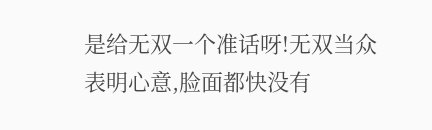是给无双一个准话呀!无双当众表明心意,脸面都快没有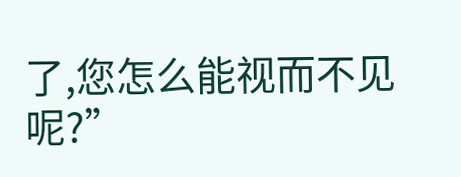了,您怎么能视而不见呢?”